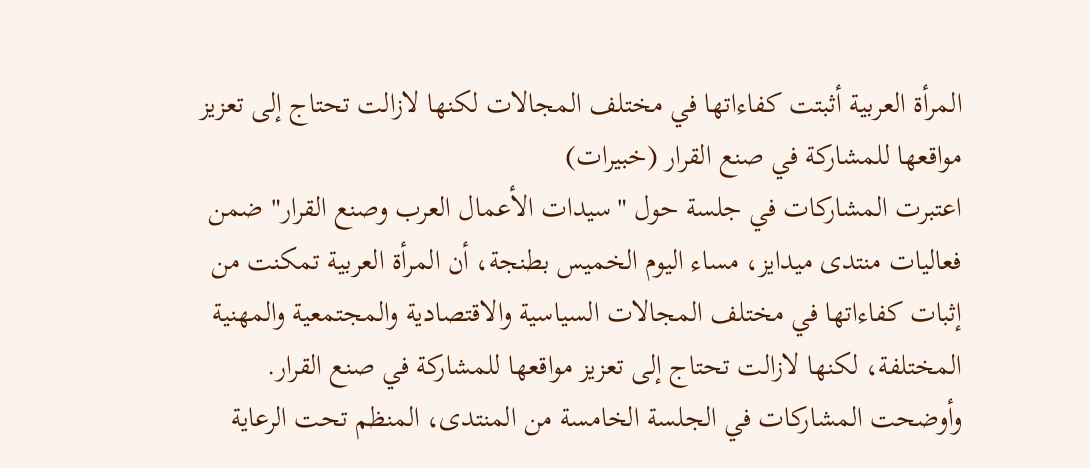المرأة العربية أثبتت كفاءاتها في مختلف المجالات لكنها لازالت تحتاج إلى تعزيز مواقعها للمشاركة في صنع القرار (خبيرات)
اعتبرت المشاركات في جلسة حول "سيدات الأعمال العرب وصنع القرار" ضمن فعاليات منتدى ميدايز، مساء اليوم الخميس بطنجة، أن المرأة العربية تمكنت من إثبات كفاءاتها في مختلف المجالات السياسية والاقتصادية والمجتمعية والمهنية المختلفة، لكنها لازالت تحتاج إلى تعزيز مواقعها للمشاركة في صنع القرار.
وأوضحت المشاركات في الجلسة الخامسة من المنتدى، المنظم تحت الرعاية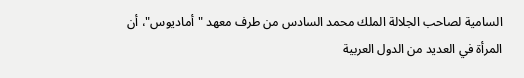السامية لصاحب الجلالة الملك محمد السادس من طرف معهد "أماديوس"، أن المرأة في العديد من الدول العربية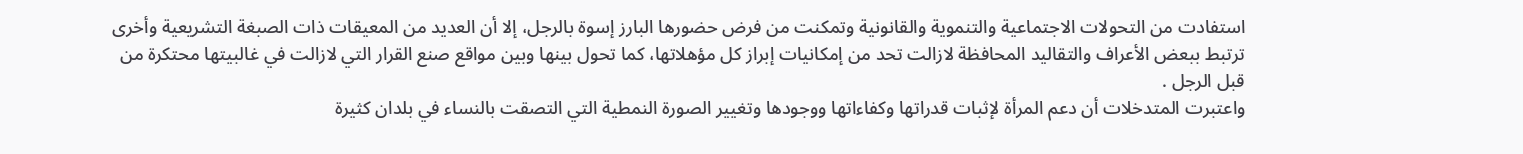استفادت من التحولات الاجتماعية والتنموية والقانونية وتمكنت من فرض حضورها البارز إسوة بالرجل، إلا أن العديد من المعيقات ذات الصبغة التشريعية وأخرى ترتبط ببعض الأعراف والتقاليد المحافظة لازالت تحد من إمكانيات إبراز كل مؤهلاتها، كما تحول بينها وبين مواقع صنع القرار التي لازالت في غالبيتها محتكرة من قبل الرجل .
واعتبرت المتدخلات أن دعم المرأة لإثبات قدراتها وكفاءاتها ووجودها وتغيير الصورة النمطية التي التصقت بالنساء في بلدان كثيرة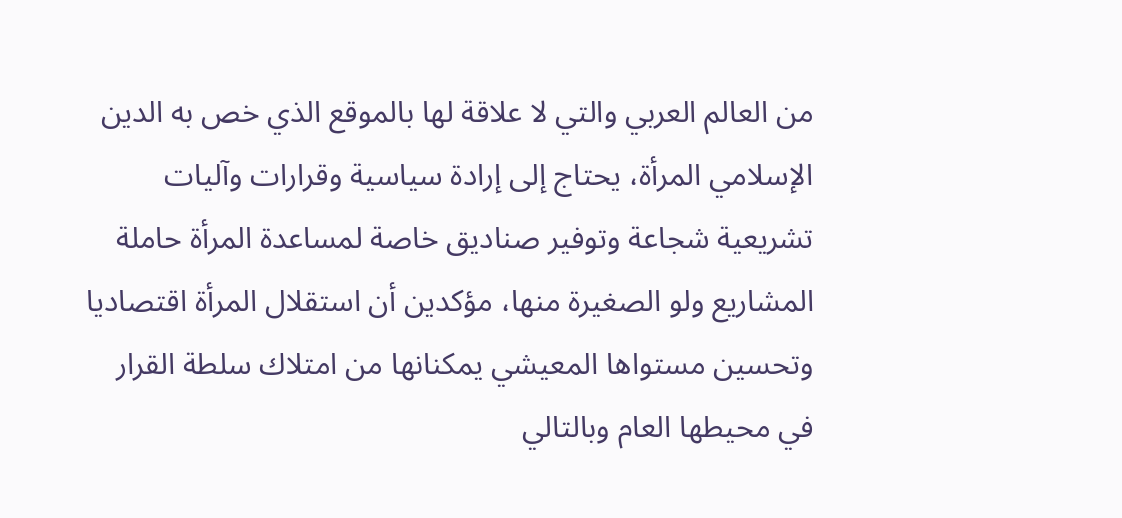من العالم العربي والتي لا علاقة لها بالموقع الذي خص به الدين الإسلامي المرأة، يحتاج إلى إرادة سياسية وقرارات وآليات تشريعية شجاعة وتوفير صناديق خاصة لمساعدة المرأة حاملة المشاريع ولو الصغيرة منها، مؤكدين أن استقلال المرأة اقتصاديا وتحسين مستواها المعيشي يمكنانها من امتلاك سلطة القرار في محيطها العام وبالتالي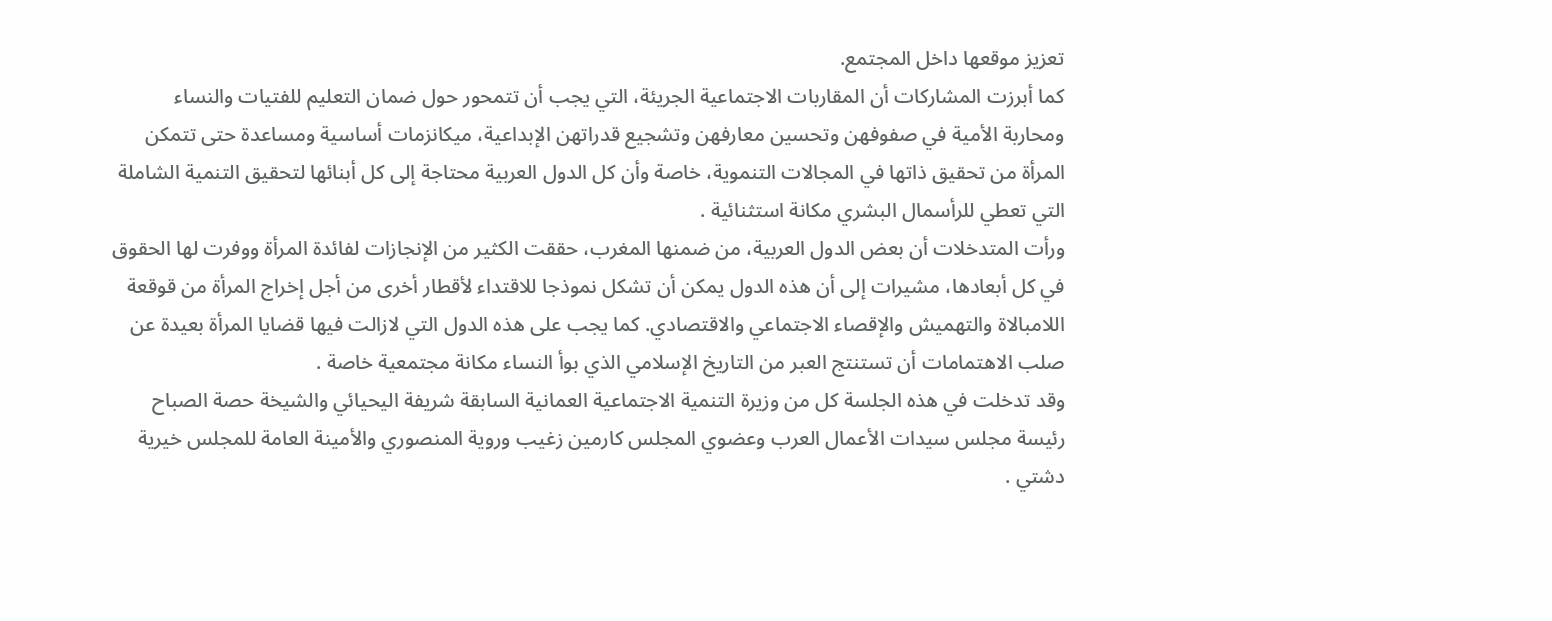تعزيز موقعها داخل المجتمع.
كما أبرزت المشاركات أن المقاربات الاجتماعية الجريئة، التي يجب أن تتمحور حول ضمان التعليم للفتيات والنساء ومحاربة الأمية في صفوفهن وتحسين معارفهن وتشجيع قدراتهن الإبداعية، ميكانزمات أساسية ومساعدة حتى تتمكن المرأة من تحقيق ذاتها في المجالات التنموية، خاصة وأن كل الدول العربية محتاجة إلى كل أبنائها لتحقيق التنمية الشاملة التي تعطي للرأسمال البشري مكانة استثنائية .
ورأت المتدخلات أن بعض الدول العربية، من ضمنها المغرب، حققت الكثير من الإنجازات لفائدة المرأة ووفرت لها الحقوق في كل أبعادها، مشيرات إلى أن هذه الدول يمكن أن تشكل نموذجا للاقتداء لأقطار أخرى من أجل إخراج المرأة من قوقعة اللامبالاة والتهميش والإقصاء الاجتماعي والاقتصادي. كما يجب على هذه الدول التي لازالت فيها قضايا المرأة بعيدة عن صلب الاهتمامات أن تستنتج العبر من التاريخ الإسلامي الذي بوأ النساء مكانة مجتمعية خاصة .
وقد تدخلت في هذه الجلسة كل من وزيرة التنمية الاجتماعية العمانية السابقة شريفة اليحيائي والشيخة حصة الصباح رئيسة مجلس سيدات الأعمال العرب وعضوي المجلس كارمين زغيب وروية المنصوري والأمينة العامة للمجلس خيرية دشتي .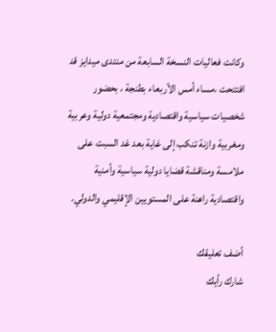وكانت فعاليات النسخة السابعة من منتدى ميدايز قد افتتحت ،مساء أمس الأربعاء بطنجة ، بحضور شخصيات سياسية واقتصادية ومجتمعية دولية وعربية ومغربية وازنة تنكب إلى غاية بعد غد السبت على ملامسة ومناقشة قضايا دولية سياسية وأمنية واقتصادية راهنة على المستويين الإقليمي والدولي.

أضف تعليقك
شارك رأيك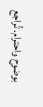بوضوح واحترام. تُراجع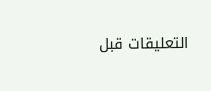التعليقات قبل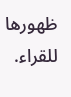ظهورها للقراء.